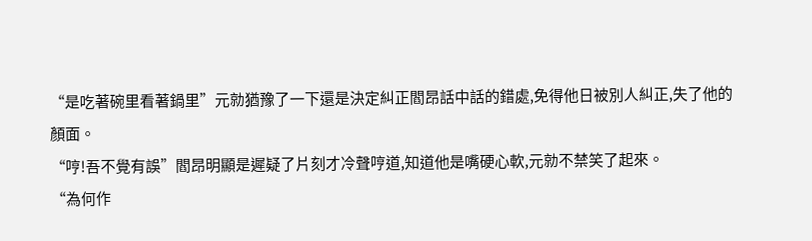“是吃著碗里看著鍋里”元勍猶豫了一下還是決定糾正閻昂話中話的錯處,免得他日被別人糾正,失了他的顏面。
“哼!吾不覺有誤”閻昂明顯是遲疑了片刻才冷聲哼道,知道他是嘴硬心軟,元勍不禁笑了起來。
“為何作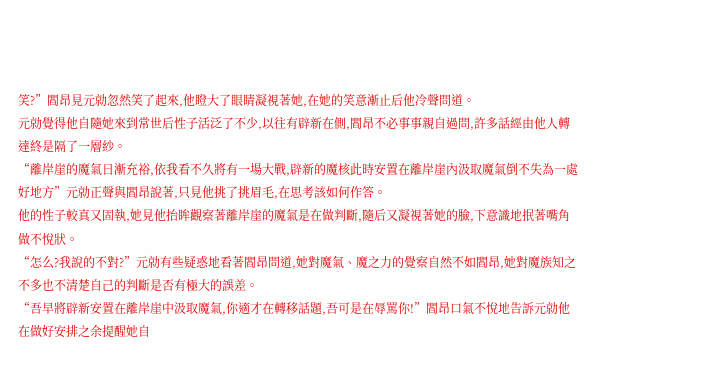笑?”閻昂見元勍忽然笑了起來,他瞪大了眼睛凝視著她,在她的笑意漸止后他冷聲問道。
元勍覺得他自隨她來到常世后性子活泛了不少,以往有辟新在側,閻昂不必事事親自過問,許多話經由他人轉達終是隔了一層紗。
“離岸崖的魔氣日漸充裕,依我看不久將有一場大戰,辟新的魔核此時安置在離岸崖內汲取魔氣倒不失為一處好地方”元勍正聲與閻昂說著,只見他挑了挑眉毛,在思考該如何作答。
他的性子較真又固執,她見他抬眸觀察著離岸崖的魔氣是在做判斷,隨后又凝視著她的臉,下意識地抿著嘴角做不悅狀。
“怎么?我說的不對?”元勍有些疑惑地看著閻昂問道,她對魔氣、魔之力的覺察自然不如閻昂,她對魔族知之不多也不清楚自己的判斷是否有極大的誤差。
“吾早將辟新安置在離岸崖中汲取魔氣,你適才在轉移話題,吾可是在辱罵你!”閻昂口氣不悅地告訴元勍他在做好安排之余提醒她自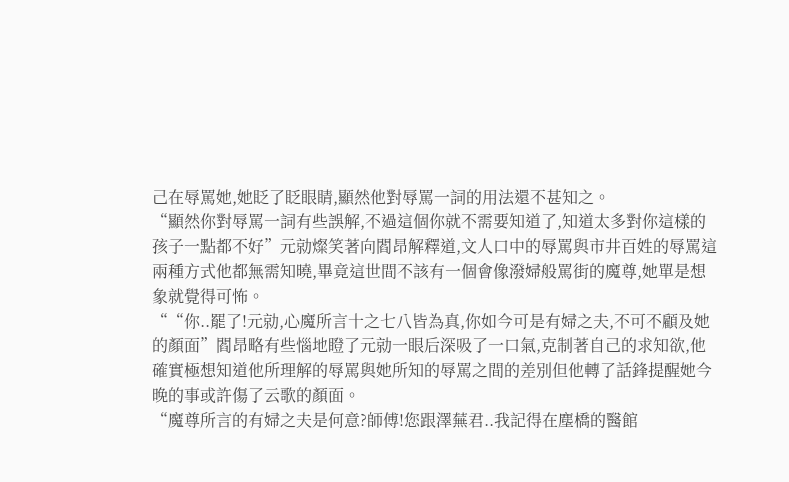己在辱罵她,她眨了眨眼睛,顯然他對辱罵一詞的用法還不甚知之。
“顯然你對辱罵一詞有些誤解,不過這個你就不需要知道了,知道太多對你這樣的孩子一點都不好”元勍燦笑著向閻昂解釋道,文人口中的辱罵與市井百姓的辱罵這兩種方式他都無需知曉,畢竟這世間不該有一個會像潑婦般罵街的魔尊,她單是想象就覺得可怖。
““你..罷了!元勍,心魔所言十之七八皆為真,你如今可是有婦之夫,不可不顧及她的顏面”閻昂略有些惱地瞪了元勍一眼后深吸了一口氣,克制著自己的求知欲,他確實極想知道他所理解的辱罵與她所知的辱罵之間的差別但他轉了話鋒提醒她今晚的事或許傷了云歌的顏面。
“魔尊所言的有婦之夫是何意?師傅!您跟澤蕪君..我記得在塵橋的醫館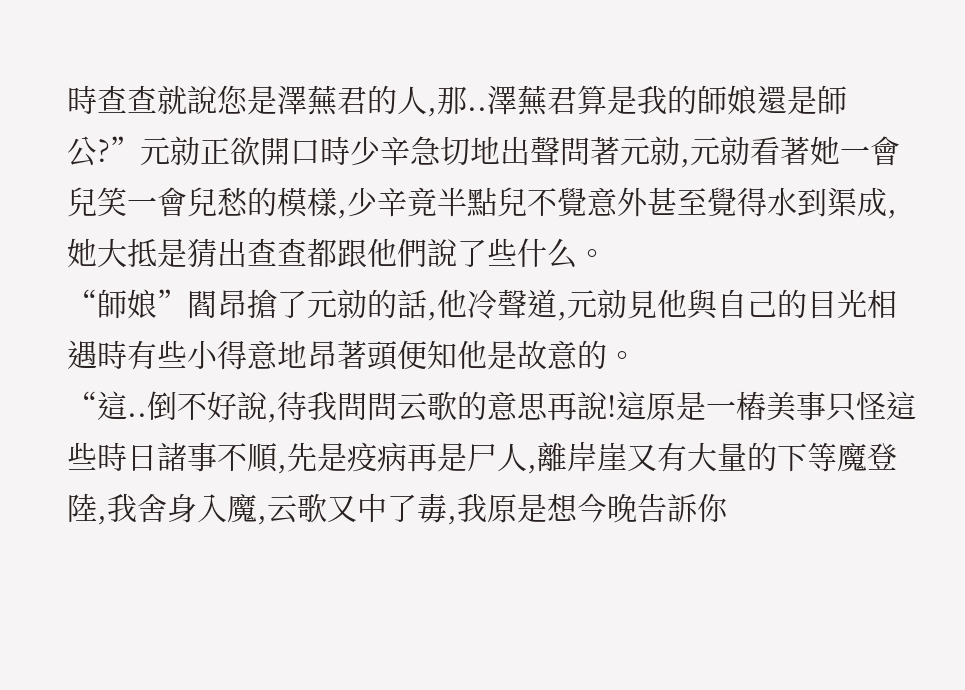時查查就說您是澤蕪君的人,那..澤蕪君算是我的師娘還是師公?”元勍正欲開口時少辛急切地出聲問著元勍,元勍看著她一會兒笑一會兒愁的模樣,少辛竟半點兒不覺意外甚至覺得水到渠成,她大抵是猜出查查都跟他們說了些什么。
“師娘”閻昂搶了元勍的話,他冷聲道,元勍見他與自己的目光相遇時有些小得意地昂著頭便知他是故意的。
“這..倒不好說,待我問問云歌的意思再說!這原是一樁美事只怪這些時日諸事不順,先是疫病再是尸人,離岸崖又有大量的下等魔登陸,我舍身入魔,云歌又中了毒,我原是想今晚告訴你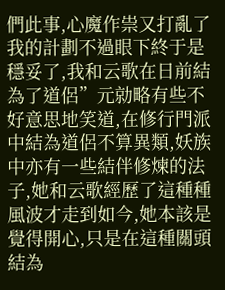們此事,心魔作祟又打亂了我的計劃不過眼下終于是穩妥了,我和云歌在日前結為了道侶”元勍略有些不好意思地笑道,在修行門派中結為道侶不算異類,妖族中亦有一些結伴修煉的法子,她和云歌經歷了這種種風波才走到如今,她本該是覺得開心,只是在這種關頭結為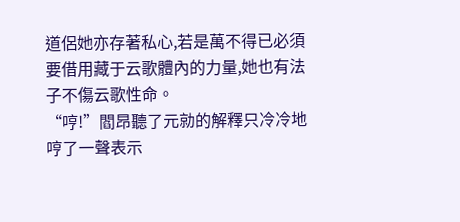道侶她亦存著私心,若是萬不得已必須要借用藏于云歌體內的力量,她也有法子不傷云歌性命。
“哼!”閻昂聽了元勍的解釋只冷冷地哼了一聲表示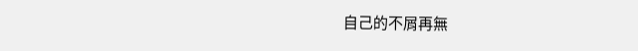自己的不屑再無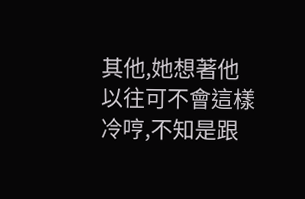其他,她想著他以往可不會這樣冷哼,不知是跟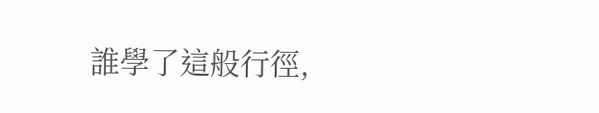誰學了這般行徑,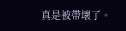真是被帶壞了。